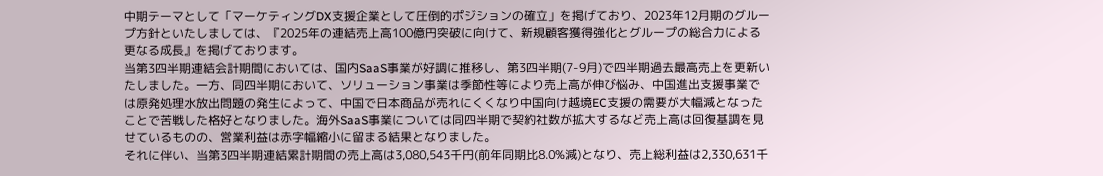中期テーマとして「マーケティングDX支援企業として圧倒的ポジションの確立」を掲げており、2023年12月期のグループ方針といたしましては、『2025年の連結売上高100億円突破に向けて、新規顧客獲得強化とグループの総合力による更なる成長』を掲げております。
当第3四半期連結会計期間においては、国内SaaS事業が好調に推移し、第3四半期(7-9月)で四半期過去最高売上を更新いたしました。一方、同四半期において、ソリューション事業は季節性等により売上高が伸び悩み、中国進出支援事業では原発処理水放出問題の発生によって、中国で日本商品が売れにくくなり中国向け越境EC支援の需要が大幅減となったことで苦戦した格好となりました。海外SaaS事業については同四半期で契約社数が拡大するなど売上高は回復基調を見せているものの、営業利益は赤字幅縮小に留まる結果となりました。
それに伴い、当第3四半期連結累計期間の売上高は3,080,543千円(前年同期比8.0%減)となり、売上総利益は2,330,631千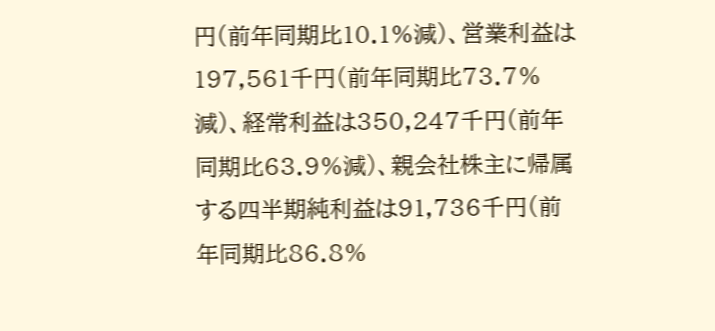円(前年同期比10.1%減)、営業利益は197,561千円(前年同期比73.7%減)、経常利益は350,247千円(前年同期比63.9%減)、親会社株主に帰属する四半期純利益は91,736千円(前年同期比86.8%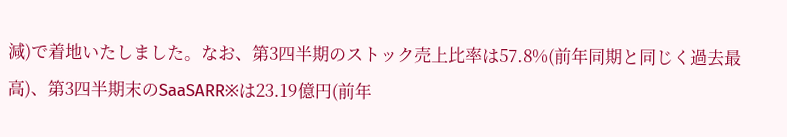減)で着地いたしました。なお、第3四半期のストック売上比率は57.8%(前年同期と同じく過去最高)、第3四半期末のSaaSARR※は23.19億円(前年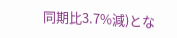同期比3.7%減)とな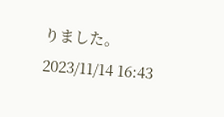りました。
2023/11/14 16:43